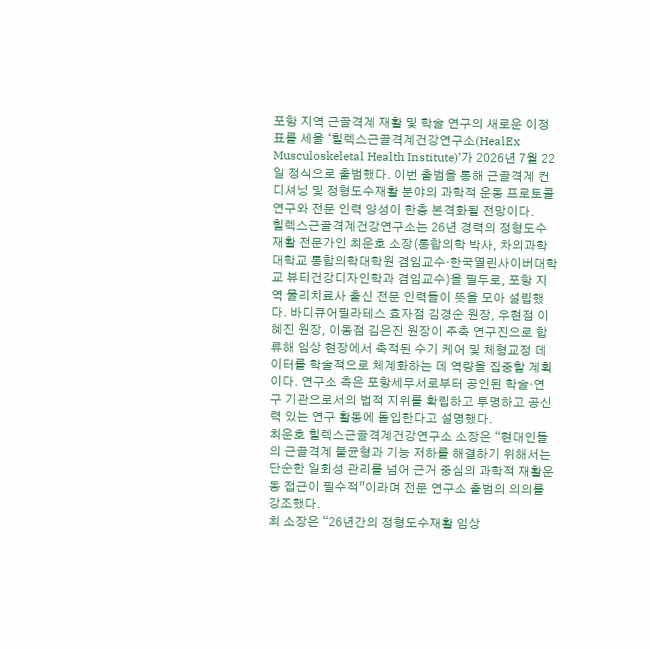포항 지역 근골격계 재활 및 학술 연구의 새로운 이정표를 세울 ‘힐렉스근골격계건강연구소(HealEx Musculoskeletal Health Institute)’가 2026년 7월 22일 정식으로 출범했다. 이번 출범을 통해 근골격계 컨디셔닝 및 정형도수재활 분야의 과학적 운동 프로토콜 연구와 전문 인력 양성이 한층 본격화될 전망이다.
힐렉스근골격계건강연구소는 26년 경력의 정형도수재활 전문가인 최운호 소장(통합의학 박사, 차의과학대학교 통합의학대학원 겸임교수·한국열린사이버대학교 뷰티건강디자인학과 겸임교수)을 필두로, 포항 지역 물리치료사 출신 전문 인력들이 뜻을 모아 설립했다. 바디큐어필라테스 효자점 김경순 원장, 우현점 이혜진 원장, 이동점 김은진 원장이 주축 연구진으로 합류해 임상 현장에서 축적된 수기 케어 및 체형교정 데이터를 학술적으로 체계화하는 데 역량을 집중할 계획이다. 연구소 측은 포항세무서로부터 공인된 학술·연구 기관으로서의 법적 지위를 확립하고 투명하고 공신력 있는 연구 활동에 돌입한다고 설명했다.
최운호 힐렉스근골격계건강연구소 소장은 “현대인들의 근골격계 불균형과 기능 저하를 해결하기 위해서는 단순한 일회성 관리를 넘어 근거 중심의 과학적 재활운동 접근이 필수적”이라며 전문 연구소 출범의 의의를 강조했다.
최 소장은 “26년간의 정형도수재활 임상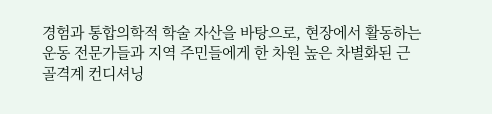경험과 통합의학적 학술 자산을 바탕으로, 현장에서 활동하는 운동 전문가들과 지역 주민들에게 한 차원 높은 차별화된 근골격계 컨디셔닝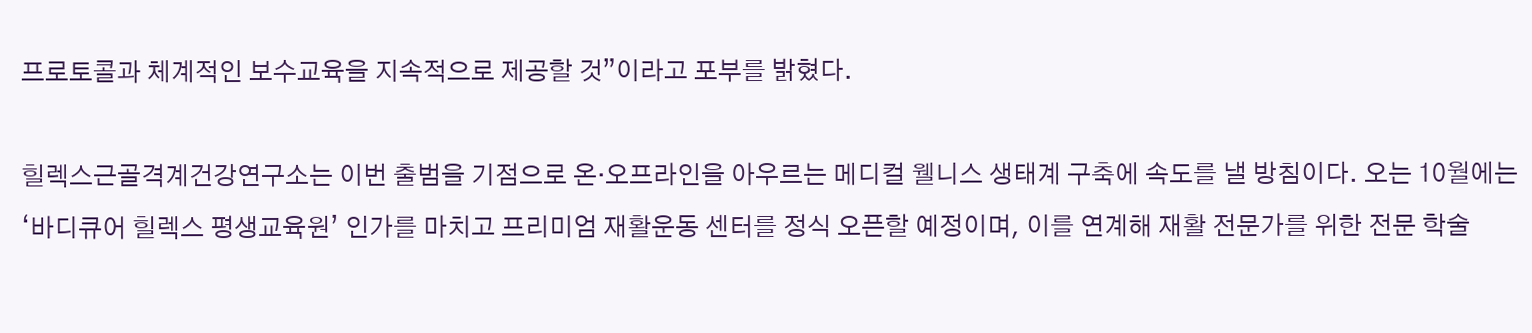프로토콜과 체계적인 보수교육을 지속적으로 제공할 것”이라고 포부를 밝혔다.

힐렉스근골격계건강연구소는 이번 출범을 기점으로 온·오프라인을 아우르는 메디컬 웰니스 생태계 구축에 속도를 낼 방침이다. 오는 10월에는 ‘바디큐어 힐렉스 평생교육원’ 인가를 마치고 프리미엄 재활운동 센터를 정식 오픈할 예정이며, 이를 연계해 재활 전문가를 위한 전문 학술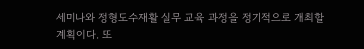세미나와 정형도수재활 실무 교육 과정을 정기적으로 개최할 계획이다. 또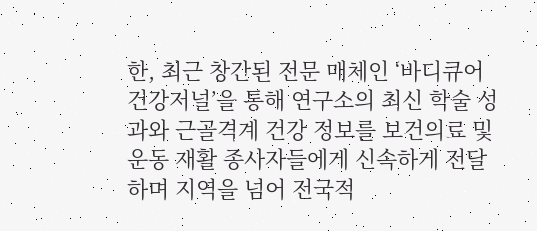한, 최근 창간된 전문 매체인 ‘바디큐어건강저널’을 통해 연구소의 최신 학술 성과와 근골격계 건강 정보를 보건의료 및 운동 재활 종사자들에게 신속하게 전달하며 지역을 넘어 전국적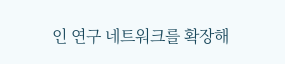인 연구 네트워크를 확장해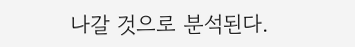나갈 것으로 분석된다.